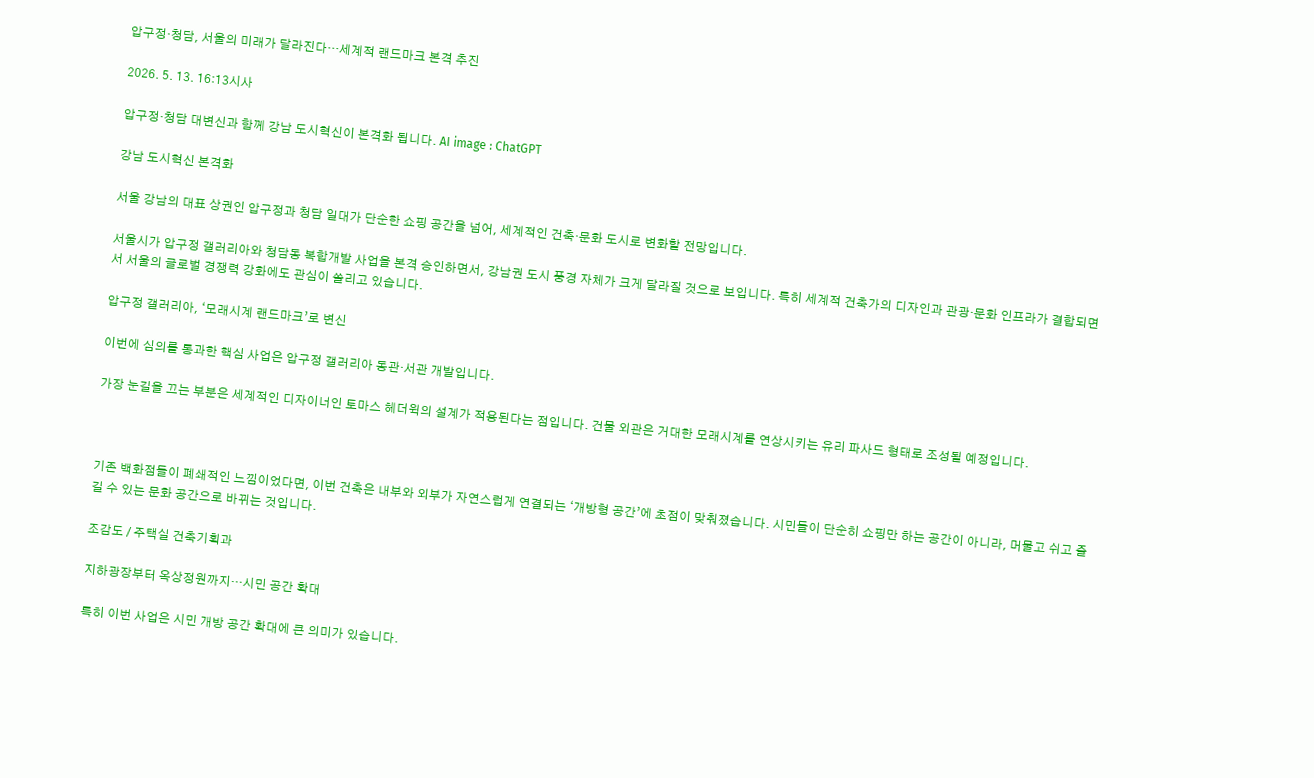압구정·청담, 서울의 미래가 달라진다···세계적 랜드마크 본격 추진

2026. 5. 13. 16:13시사

압구정·청담 대변신과 함께 강남 도시혁신이 본격화 됩니다. AI image : ChatGPT

강남 도시혁신 본격화

서울 강남의 대표 상권인 압구정과 청담 일대가 단순한 쇼핑 공간을 넘어, 세계적인 건축·문화 도시로 변화할 전망입니다.

서울시가 압구정 갤러리아와 청담동 복합개발 사업을 본격 승인하면서, 강남권 도시 풍경 자체가 크게 달라질 것으로 보입니다. 특히 세계적 건축가의 디자인과 관광·문화 인프라가 결합되면서 서울의 글로벌 경쟁력 강화에도 관심이 쏠리고 있습니다.

압구정 갤러리아, ‘모래시계 랜드마크’로 변신

이번에 심의를 통과한 핵심 사업은 압구정 갤러리아 동관·서관 개발입니다.

가장 눈길을 끄는 부분은 세계적인 디자이너인 토마스 헤더윅의 설계가 적용된다는 점입니다. 건물 외관은 거대한 모래시계를 연상시키는 유리 파사드 형태로 조성될 예정입니다.



기존 백화점들이 폐쇄적인 느낌이었다면, 이번 건축은 내부와 외부가 자연스럽게 연결되는 ‘개방형 공간’에 초점이 맞춰졌습니다. 시민들이 단순히 쇼핑만 하는 공간이 아니라, 머물고 쉬고 즐길 수 있는 문화 공간으로 바뀌는 것입니다.

조감도 / 주택실 건축기획과

지하광장부터 옥상정원까지···시민 공간 확대

특히 이번 사업은 시민 개방 공간 확대에 큰 의미가 있습니다.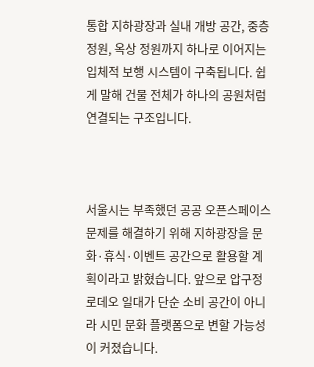통합 지하광장과 실내 개방 공간, 중층 정원, 옥상 정원까지 하나로 이어지는 입체적 보행 시스템이 구축됩니다. 쉽게 말해 건물 전체가 하나의 공원처럼 연결되는 구조입니다.



서울시는 부족했던 공공 오픈스페이스 문제를 해결하기 위해 지하광장을 문화·휴식·이벤트 공간으로 활용할 계획이라고 밝혔습니다. 앞으로 압구정로데오 일대가 단순 소비 공간이 아니라 시민 문화 플랫폼으로 변할 가능성이 커졌습니다.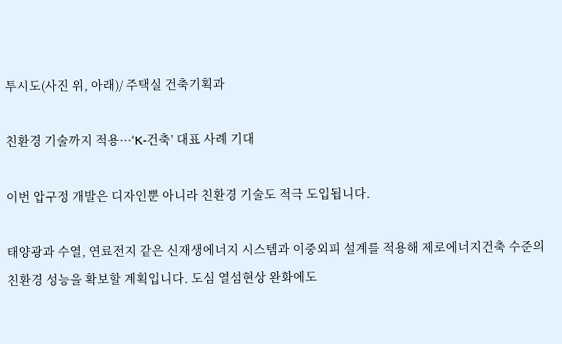투시도(사진 위, 아래)/ 주택실 건축기획과

친환경 기술까지 적용···‘K-건축’ 대표 사례 기대

이번 압구정 개발은 디자인뿐 아니라 친환경 기술도 적극 도입됩니다.

태양광과 수열, 연료전지 같은 신재생에너지 시스템과 이중외피 설계를 적용해 제로에너지건축 수준의 친환경 성능을 확보할 계획입니다. 도심 열섬현상 완화에도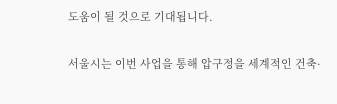도움이 될 것으로 기대됩니다.

서울시는 이번 사업을 통해 압구정을 세계적인 건축·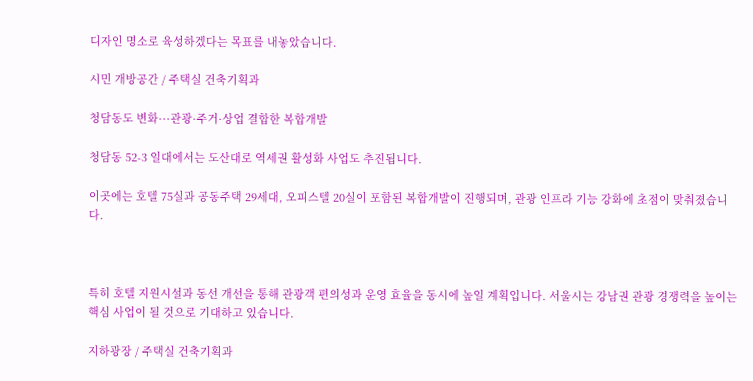디자인 명소로 육성하겠다는 목표를 내놓았습니다.

시민 개방공간 / 주택실 건축기획과

청담동도 변화···관광·주거·상업 결합한 복합개발

청담동 52-3 일대에서는 도산대로 역세권 활성화 사업도 추진됩니다.

이곳에는 호텔 75실과 공동주택 29세대, 오피스텔 20실이 포함된 복합개발이 진행되며, 관광 인프라 기능 강화에 초점이 맞춰졌습니다.



특히 호텔 지원시설과 동선 개선을 통해 관광객 편의성과 운영 효율을 동시에 높일 계획입니다. 서울시는 강남권 관광 경쟁력을 높이는 핵심 사업이 될 것으로 기대하고 있습니다.

지하광장 / 주택실 건축기획과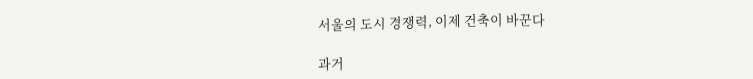서울의 도시 경쟁력, 이제 건축이 바꾼다

과거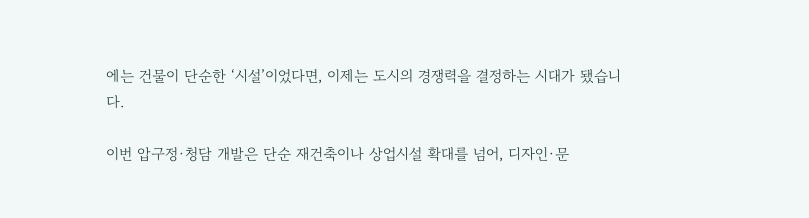에는 건물이 단순한 ‘시설’이었다면, 이제는 도시의 경쟁력을 결정하는 시대가 됐습니다.

이번 압구정·청담 개발은 단순 재건축이나 상업시설 확대를 넘어, 디자인·문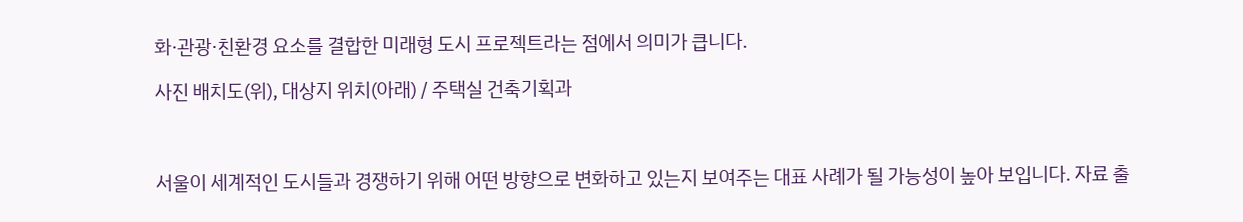화·관광·친환경 요소를 결합한 미래형 도시 프로젝트라는 점에서 의미가 큽니다.

사진 배치도(위), 대상지 위치(아래) / 주택실 건축기획과



서울이 세계적인 도시들과 경쟁하기 위해 어떤 방향으로 변화하고 있는지 보여주는 대표 사례가 될 가능성이 높아 보입니다. 자료 출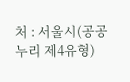처 : 서울시(공공누리 제4유형)